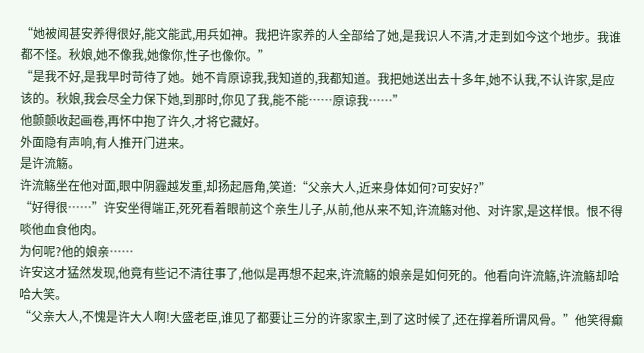“她被闻甚安养得很好,能文能武,用兵如神。我把许家养的人全部给了她,是我识人不清,才走到如今这个地步。我谁都不怪。秋娘,她不像我,她像你,性子也像你。”
“是我不好,是我早时苛待了她。她不肯原谅我,我知道的,我都知道。我把她送出去十多年,她不认我,不认许家,是应该的。秋娘,我会尽全力保下她,到那时,你见了我,能不能……原谅我……”
他颤颤收起画卷,再怀中抱了许久,才将它藏好。
外面隐有声响,有人推开门进来。
是许流觞。
许流觞坐在他对面,眼中阴霾越发重,却扬起唇角,笑道:“父亲大人,近来身体如何?可安好?”
“好得很……”许安坐得端正,死死看着眼前这个亲生儿子,从前,他从来不知,许流觞对他、对许家,是这样恨。恨不得啖他血食他肉。
为何呢?他的娘亲……
许安这才猛然发现,他竟有些记不清往事了,他似是再想不起来,许流觞的娘亲是如何死的。他看向许流觞,许流觞却哈哈大笑。
“父亲大人,不愧是许大人啊!大盛老臣,谁见了都要让三分的许家家主,到了这时候了,还在撑着所谓风骨。”他笑得癫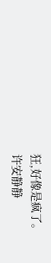狂,好像是疯了。
许安静静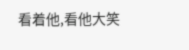看着他,看他大笑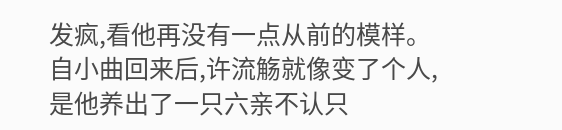发疯,看他再没有一点从前的模样。自小曲回来后,许流觞就像变了个人,是他养出了一只六亲不认只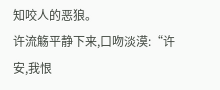知咬人的恶狼。
许流觞平静下来,口吻淡漠:“许安,我恨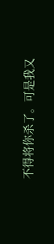不得将你杀了。可是我又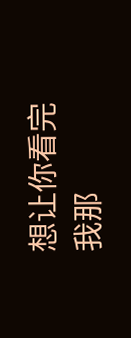想让你看完我那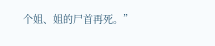个姐、姐的尸首再死。”